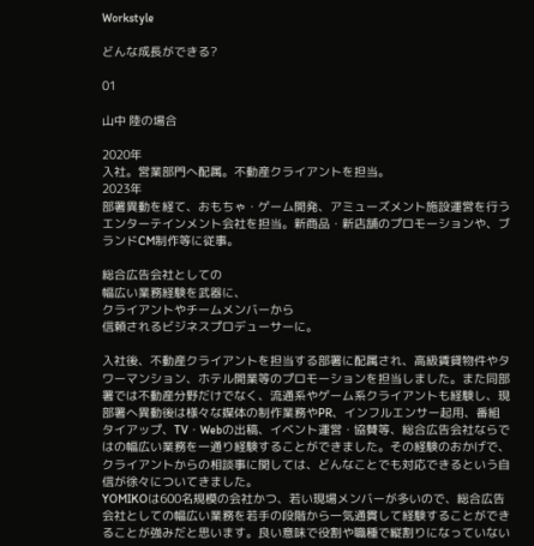Workstyle

どんな成長ができる?

01

山中 陸の場合

2020年
入社。営業部門へ配属。不動産クライアントを担当。
2023年
部署異動を経て、おもちゃ・ゲーム開発、アミューズメント施設運営を行うエンターテインメント会社を担当。新商品・新店舗のプロモーションや、ブランドCM制作等に従事。

総合広告会社としての
幅広い業務経験を武器に、
クライアントやチームメンバーから
信頼されるビジネスプロデューサーに。

入社後、不動産クライアントを担当する部署に配属され、高級賃貸物件やタワーマンション、ホテル開業等のプロモーションを担当しました。また同部署では不動産分野だけでなく、流通系やゲーム系クライアントも経験し、現部署へ異動後は様々な媒体の制作業務やPR、インフルエンサー起用、番組タイアップ、TV・Webの出稿、イベント運営・協賛等、総合広告会社ならではの幅広い業務を一通り経験することができました。その経験のおかげで、クライアントからの相談事に関しては、どんなことでも対応できるという自信が徐々についてきました。
YOMIKOは600名規模の会社かつ、若い現場メンバーが多いので、総合広告会社としての幅広い業務を若手の段階から一気通貫して経験することができることが強みだと思います。良い意味で役割や職種で縦割りになっていない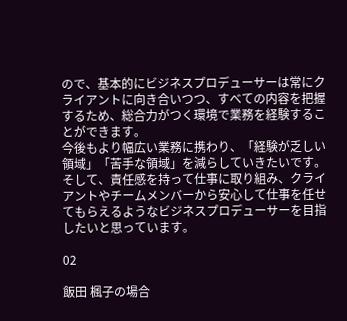ので、基本的にビジネスプロデューサーは常にクライアントに向き合いつつ、すべての内容を把握するため、総合力がつく環境で業務を経験することができます。
今後もより幅広い業務に携わり、「経験が乏しい領域」「苦手な領域」を減らしていきたいです。そして、責任感を持って仕事に取り組み、クライアントやチームメンバーから安心して仕事を任せてもらえるようなビジネスプロデューサーを目指したいと思っています。

02

飯田 楓子の場合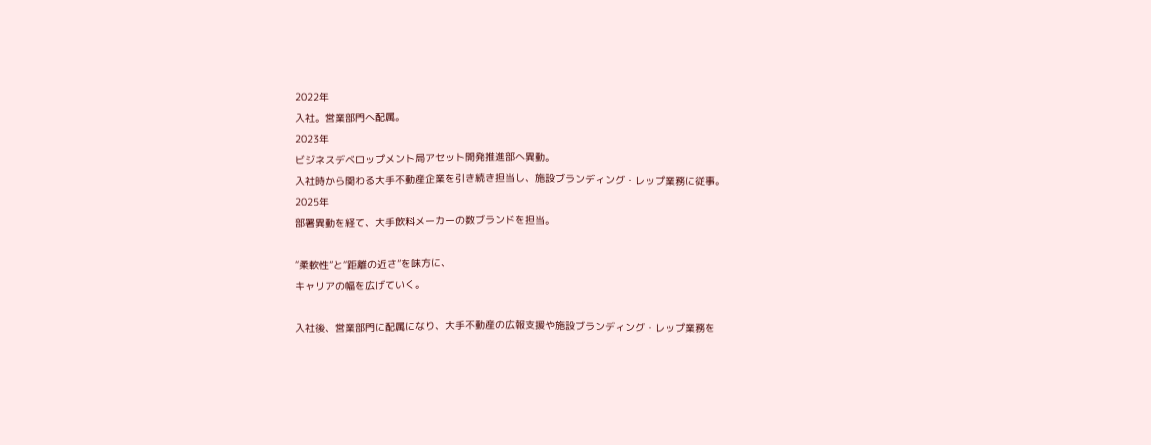2022年
入社。営業部門へ配属。
2023年
ビジネスデベロップメント局アセット開発推進部へ異動。
入社時から関わる大手不動産企業を引き続き担当し、施設ブランディング・レップ業務に従事。
2025年
部署異動を経て、大手飲料メーカーの数ブランドを担当。

“柔軟性”と“距離の近さ”を味方に、
キャリアの幅を広げていく。

入社後、営業部門に配属になり、大手不動産の広報支援や施設ブランディング・レップ業務を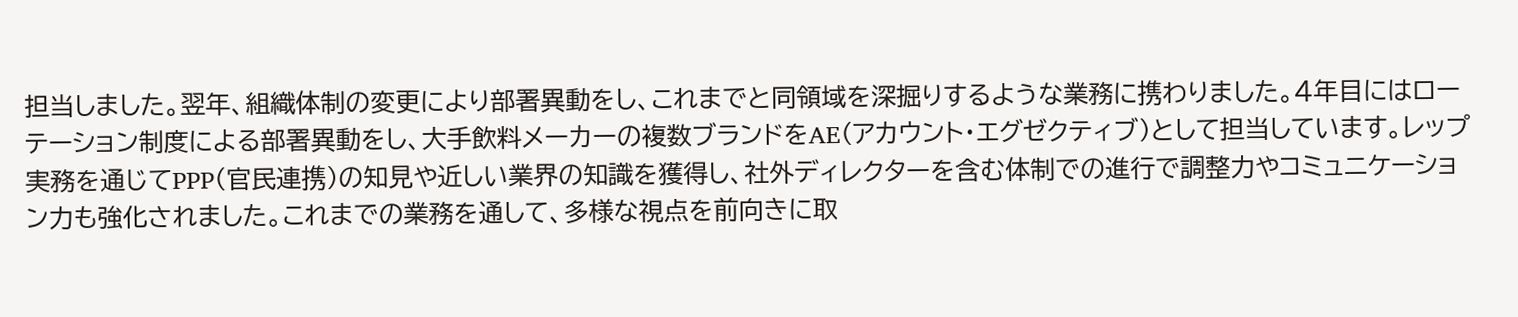担当しました。翌年、組織体制の変更により部署異動をし、これまでと同領域を深掘りするような業務に携わりました。4年目にはローテーション制度による部署異動をし、大手飲料メーカーの複数ブランドをAE(アカウント・エグゼクティブ)として担当しています。レップ実務を通じてPPP(官民連携)の知見や近しい業界の知識を獲得し、社外ディレクターを含む体制での進行で調整力やコミュニケーション力も強化されました。これまでの業務を通して、多様な視点を前向きに取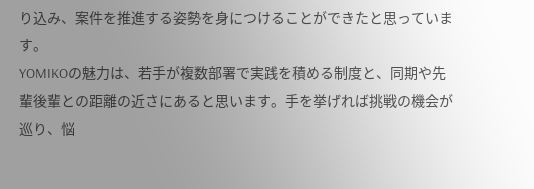り込み、案件を推進する姿勢を身につけることができたと思っています。
YOMIKOの魅力は、若手が複数部署で実践を積める制度と、同期や先輩後輩との距離の近さにあると思います。手を挙げれば挑戦の機会が巡り、悩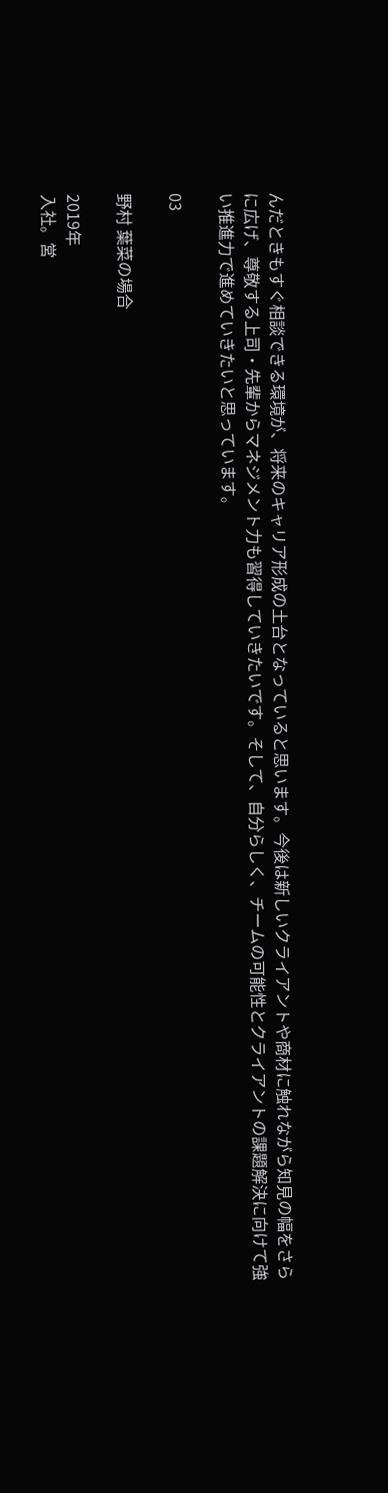んだときもすぐ相談できる環境が、将来のキャリア形成の土台となっていると思います。今後は新しいクライアントや商材に触れながら知見の幅をさらに広げ、尊敬する上司・先輩からマネジメント力も習得していきたいです。そして、自分らしく、チームの可能性とクライアントの課題解決に向けて強い推進力で進めていきたいと思っています。

03

野村 葉菜の場合

2019年
入社。営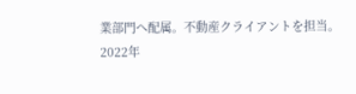業部門へ配属。不動産クライアントを担当。
2022年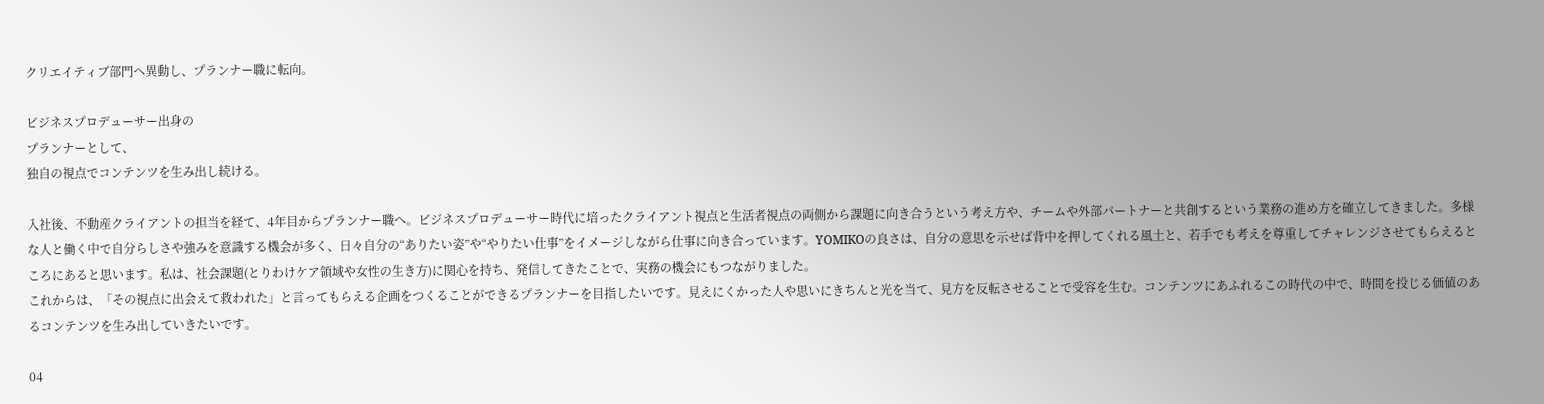クリエイティブ部門へ異動し、プランナー職に転向。

ビジネスプロデューサー出身の
プランナーとして、
独自の視点でコンテンツを生み出し続ける。

入社後、不動産クライアントの担当を経て、4年目からプランナー職へ。ビジネスプロデューサー時代に培ったクライアント視点と生活者視点の両側から課題に向き合うという考え方や、チームや外部パートナーと共創するという業務の進め方を確立してきました。多様な人と働く中で自分らしさや強みを意識する機会が多く、日々自分の“ありたい姿”や“やりたい仕事”をイメージしながら仕事に向き合っています。YOMIKOの良さは、自分の意思を示せば背中を押してくれる風土と、若手でも考えを尊重してチャレンジさせてもらえるところにあると思います。私は、社会課題(とりわけケア領域や女性の生き方)に関心を持ち、発信してきたことで、実務の機会にもつながりました。
これからは、「その視点に出会えて救われた」と言ってもらえる企画をつくることができるプランナーを目指したいです。見えにくかった人や思いにきちんと光を当て、見方を反転させることで受容を生む。コンテンツにあふれるこの時代の中で、時間を投じる価値のあるコンテンツを生み出していきたいです。

04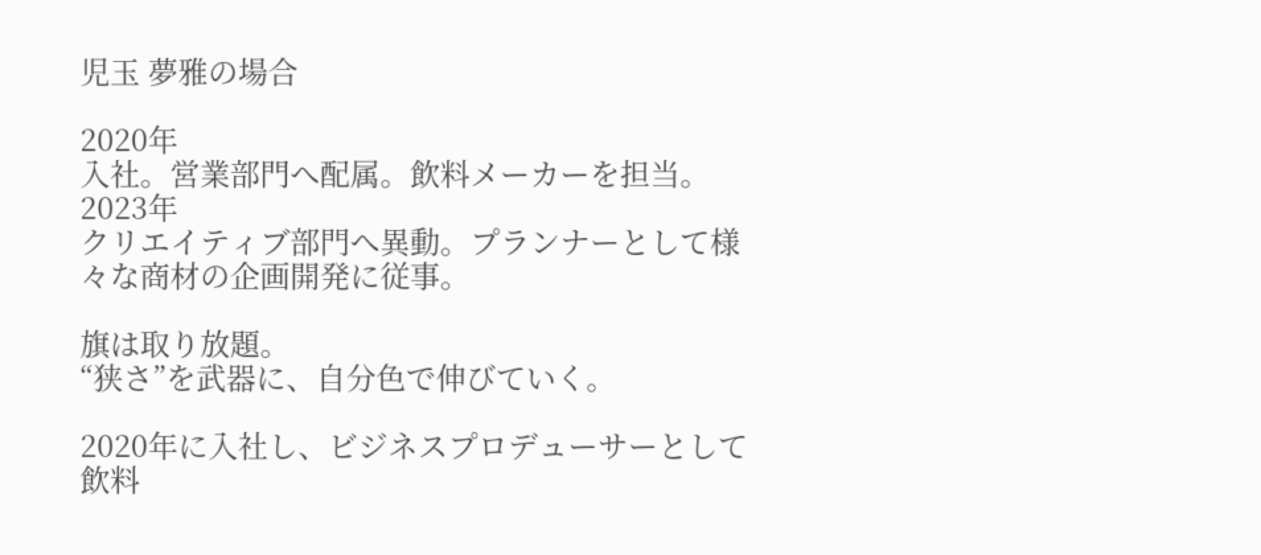児玉 夢雅の場合

2020年
入社。営業部門へ配属。飲料メーカーを担当。
2023年
クリエイティブ部門へ異動。プランナーとして様々な商材の企画開発に従事。

旗は取り放題。
“狭さ”を武器に、自分色で伸びていく。

2020年に入社し、ビジネスプロデューサーとして飲料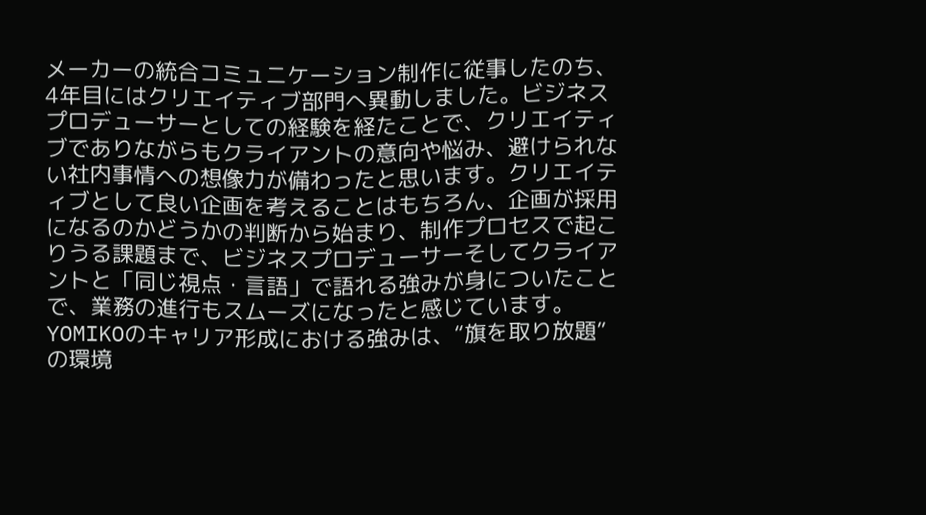メーカーの統合コミュニケーション制作に従事したのち、4年目にはクリエイティブ部門へ異動しました。ビジネスプロデューサーとしての経験を経たことで、クリエイティブでありながらもクライアントの意向や悩み、避けられない社内事情への想像力が備わったと思います。クリエイティブとして良い企画を考えることはもちろん、企画が採用になるのかどうかの判断から始まり、制作プロセスで起こりうる課題まで、ビジネスプロデューサーそしてクライアントと「同じ視点・言語」で語れる強みが身についたことで、業務の進行もスムーズになったと感じています。YOMIKOのキャリア形成における強みは、“旗を取り放題”の環境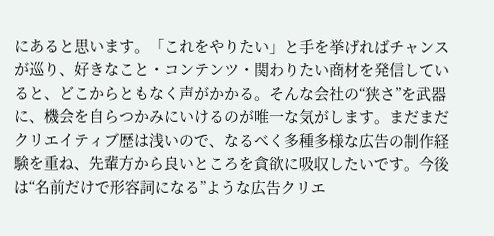にあると思います。「これをやりたい」と手を挙げればチャンスが巡り、好きなこと・コンテンツ・関わりたい商材を発信していると、どこからともなく声がかかる。そんな会社の“狭さ”を武器に、機会を自らつかみにいけるのが唯一な気がします。まだまだクリエイティブ歴は浅いので、なるべく多種多様な広告の制作経験を重ね、先輩方から良いところを貪欲に吸収したいです。今後は“名前だけで形容詞になる”ような広告クリエ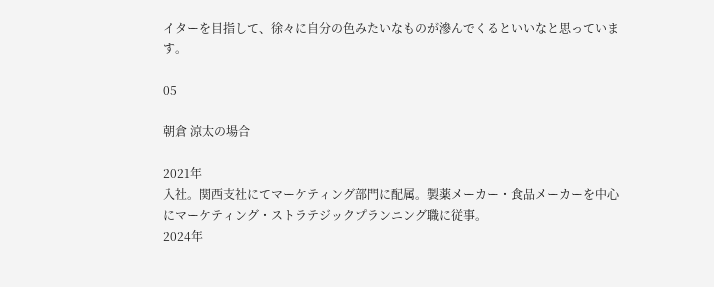イターを目指して、徐々に自分の色みたいなものが滲んでくるといいなと思っています。

05

朝倉 涼太の場合

2021年
入社。関西支社にてマーケティング部門に配属。製薬メーカー・食品メーカーを中心にマーケティング・ストラテジックプランニング職に従事。
2024年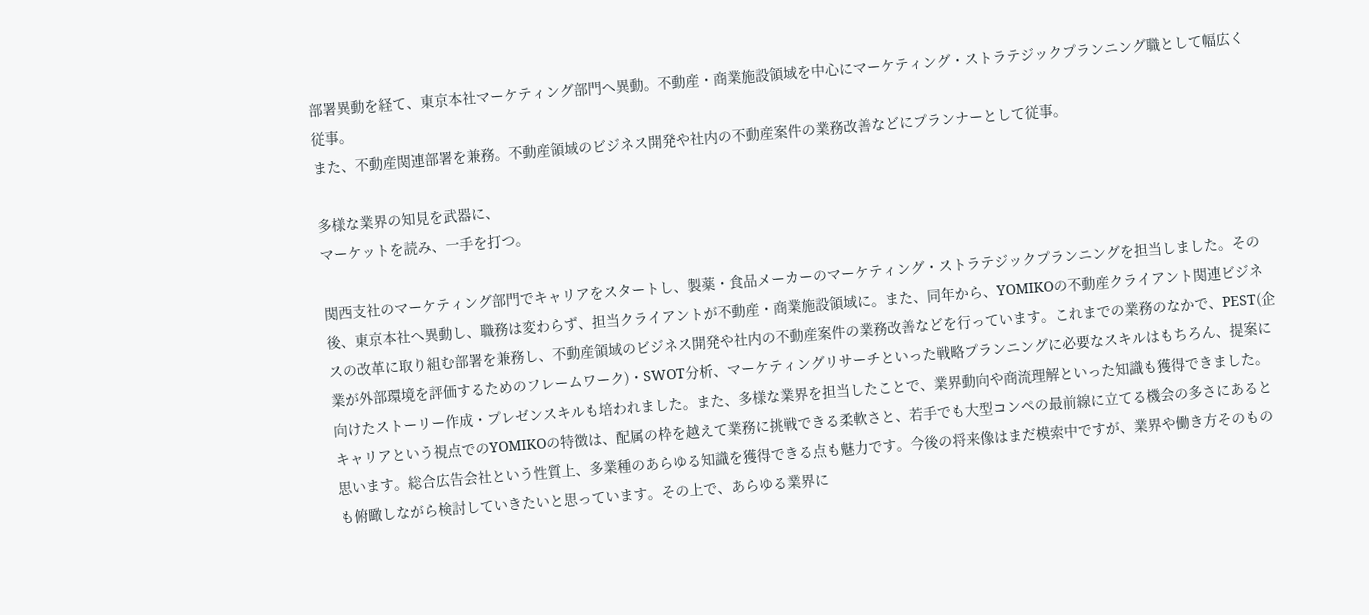部署異動を経て、東京本社マーケティング部門へ異動。不動産・商業施設領域を中心にマーケティング・ストラテジックプランニング職として幅広く従事。
また、不動産関連部署を兼務。不動産領域のビジネス開発や社内の不動産案件の業務改善などにプランナーとして従事。

多様な業界の知見を武器に、
マーケットを読み、一手を打つ。

関西支社のマーケティング部門でキャリアをスタートし、製薬・食品メーカーのマーケティング・ストラテジックプランニングを担当しました。その後、東京本社へ異動し、職務は変わらず、担当クライアントが不動産・商業施設領域に。また、同年から、YOMIKOの不動産クライアント関連ビジネスの改革に取り組む部署を兼務し、不動産領域のビジネス開発や社内の不動産案件の業務改善などを行っています。これまでの業務のなかで、PEST(企業が外部環境を評価するためのフレームワーク)・SWOT分析、マーケティングリサーチといった戦略プランニングに必要なスキルはもちろん、提案に向けたストーリー作成・プレゼンスキルも培われました。また、多様な業界を担当したことで、業界動向や商流理解といった知識も獲得できました。
キャリアという視点でのYOMIKOの特徴は、配属の枠を越えて業務に挑戦できる柔軟さと、若手でも大型コンペの最前線に立てる機会の多さにあると思います。総合広告会社という性質上、多業種のあらゆる知識を獲得できる点も魅力です。今後の将来像はまだ模索中ですが、業界や働き方そのものも俯瞰しながら検討していきたいと思っています。その上で、あらゆる業界に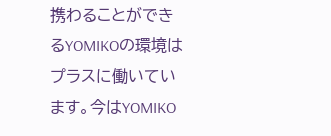携わることができるYOMIKOの環境はプラスに働いています。今はYOMIKO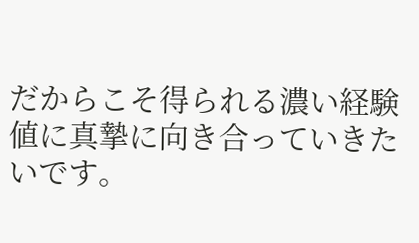だからこそ得られる濃い経験値に真摯に向き合っていきたいです。